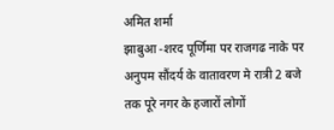अमित शर्मा
झाबुआ -शरद पूर्णिमा पर राजगढ नाके पर अनुपम सौंदर्य के वातावरण मे रात्री 2 बजे तक पूरे नगर के हजारों लोगों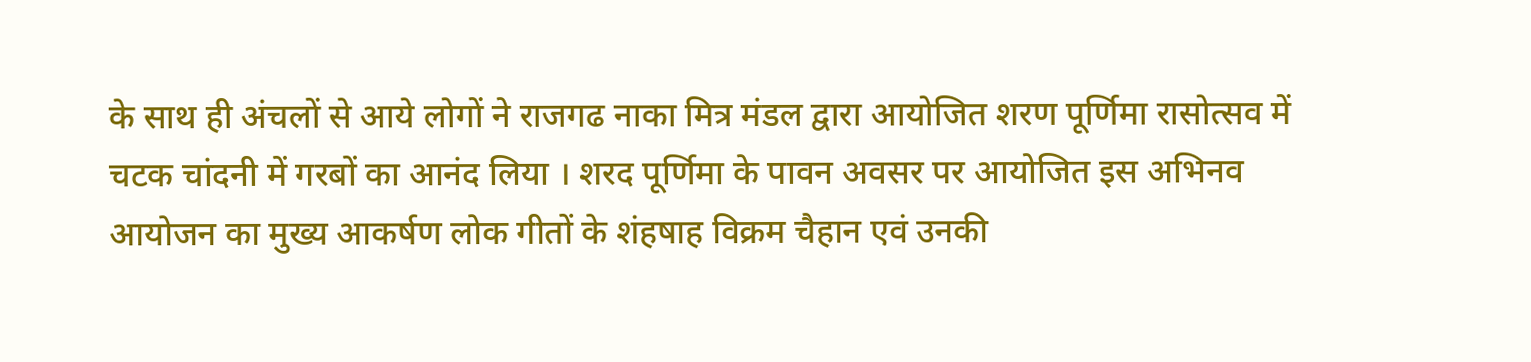के साथ ही अंचलों से आये लोगों ने राजगढ नाका मित्र मंडल द्वारा आयोजित शरण पूर्णिमा रासोत्सव में चटक चांदनी में गरबों का आनंद लिया । शरद पूर्णिमा के पावन अवसर पर आयोजित इस अभिनव आयोजन का मुख्य आकर्षण लोक गीतों के शंहषाह विक्रम चैहान एवं उनकी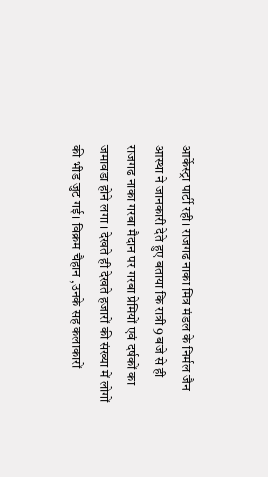आर्केस्ट्रा पार्टी रही। राजगढ नाका मित्र मंडल के निर्मल जैन आस्था ने जानकारी देते हुए बताया कि रात्री 9 बजे से ही राजगढ नाका गरबा मैदान पर गरबा प्रेमियों एवं दर्षकों का जमावडा होने लगा । देखते ही देखते हजारों की संख्या में लोगों की भीड जुट गई। विक्रम चैहान ,उनके सह कलाकारों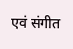एवं संगीत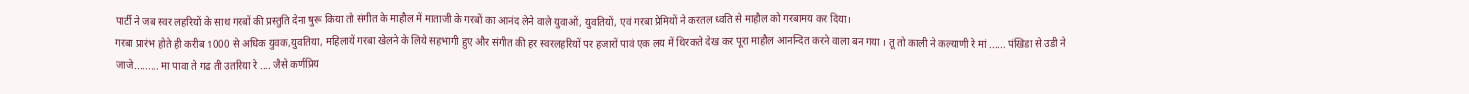पार्टी ने जब स्वर लहरियों के साथ गरबों की प्रस्तुति देना षुरू किया तो संगीत के माहौल में माताजी के गरबों का आनंद लेने वाले युवाओं, युवतियों, एवं गरबा प्रेमियों ने करतल ध्वति से माहौल को गरबामय कर दिया।
गरबा प्रारंभ होते ही करीब 1000 से अधिक युवक,युवतिया, महिलायें गरबा खेलने के लिये सहभागी हुए और संगीत की हर स्वरलहरियों पर हजारों पावं एक लय में थिरकते देख कर पूरा माहौल आनन्दित करने वाला बन गया । तू तो काली ने कल्याणी रे मां ...... पंखिडा से उडी ने जाजे......... मा पावा ते गढ ती उतरिया रे .... जैसे कर्णप्रिय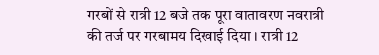गरबों से रात्री 12 बजे तक पूरा वातावरण नवरात्री की तर्ज पर गरबामय दिखाई दिया । रात्री 12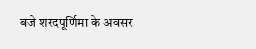बजे शरदपूर्णिमा के अवसर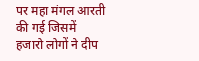पर महा मंगल आरती की गई जिसमें हजारो लोगों ने दीप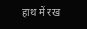हाथ में रख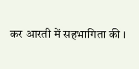कर आरती में सहभागिता की ।